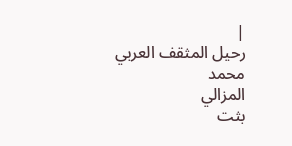|
رحيل المثقف العربي محمد
المزالي
بثت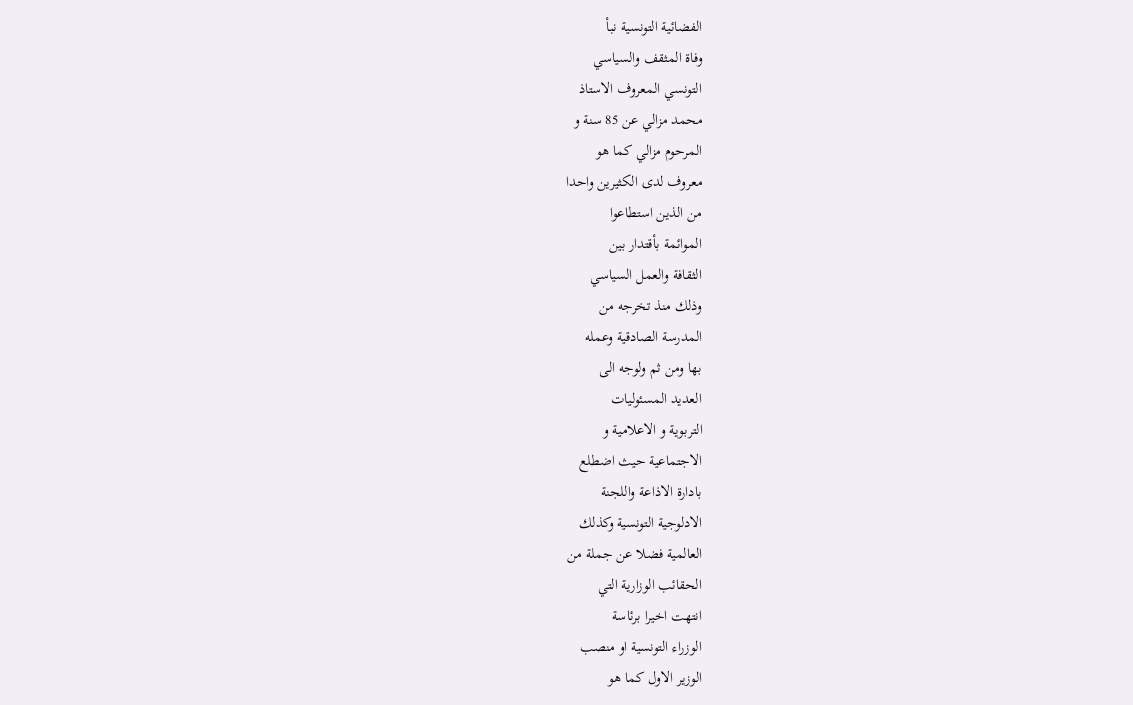الفضائية التونسية نبأ
وفاة المثقف والسياسي
التونسي المعروف الاستاذ
محمد مزالي عن 85 سنة و
المرحوم مزالي كما هو
معروف لدى الكثيرين واحدا
من الذين استطاعوا
الموائمة بأقتدار بين
الثقافة والعمل السياسي
وذلك منذ تخرجه من
المدرسة الصادقية وعمله
بها ومن ثم ولوجه الى
العديد المسئوليات
التربوية و الاعلامية و
الاجتماعية حيث اضطلع
بادارة الاذاعة واللجنة
الادلوجية التونسية وكذلك
العالمية فضلا عن جملة من
الحقائب الوزارية التي
انتهت اخيرا برئاسة
الوزراء التونسية او منصب
الوزير الاول كما هو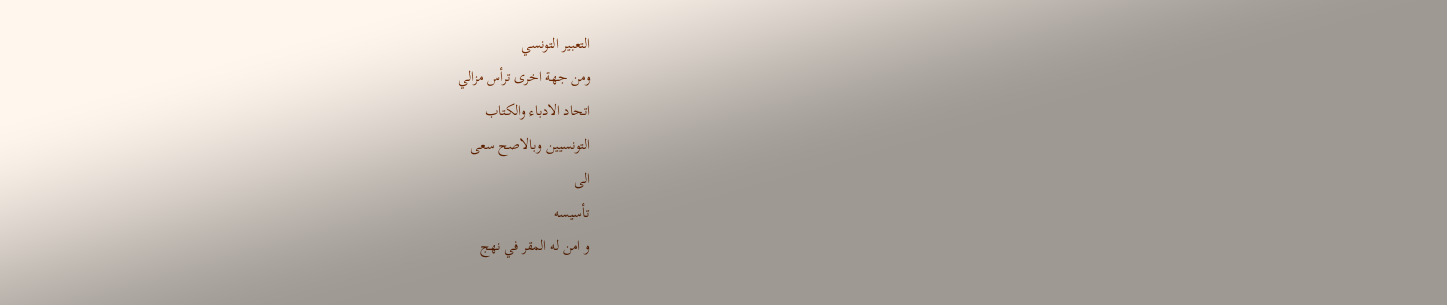التعبير التونسي
ومن جهة اخرى ترأس مزالي
اتحاد الادباء والكتاب
التونسيين وبالاصح سعى
الى
تأسيسه
و امن له المقر في نهج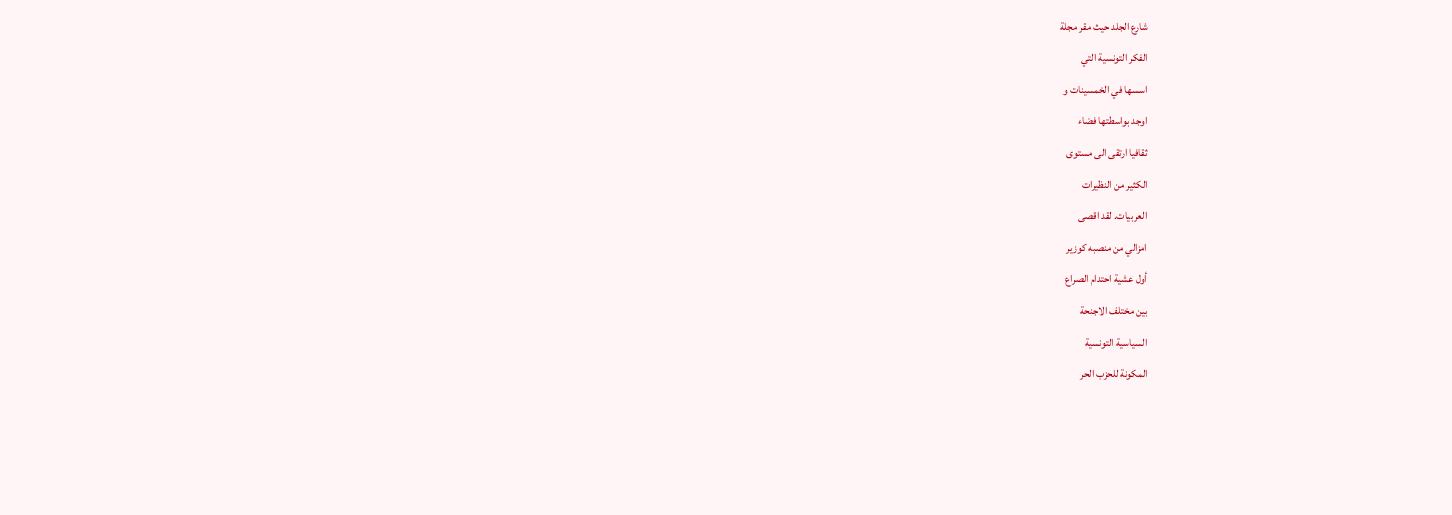شارع الجلد حيث مقر مجلة
الفكر التونسية التي
اسسها في الخمسينات و
اوجد بواسطتها فضاء
ثقافيا ارتقى الى مستوى
الكثير من النظيرات
العربيات. لقد اقصى
امزالي من منصبه كوزير
أول عشية احتدام الصراع
بين مختلف الاجنحة
السياسية التونسية
المكونة للحزب الحر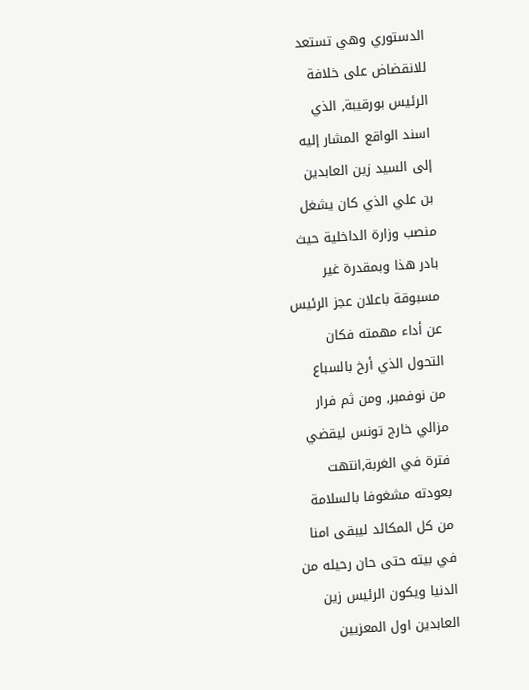الدستوري وهي تستعد
للانقضاض على خلافة
الرئيس بورقيبة, الذي
اسند الواقع المشار إليه
إلى السيد زين العابدين
بن علي الذي كان يشغل
منصب وزارة الداخلية حيث
بادر هذا وبمقدرة غير
مسبوقة باعلان عجز الرئيس
عن أداء مهمته فكان
التحول الذي أرخ بالسباع
من نوفمبر, ومن ثم فرار
مزالي خارج تونس ليقضي
فترة في الغربة,انتهت
بعودته مشغوفا بالسلامة
من كل المكائد ليبقى امنا
في بيته حتى حان رحيله من
الدنيا ويكون الرئيس زين
العابدين اول المعزيين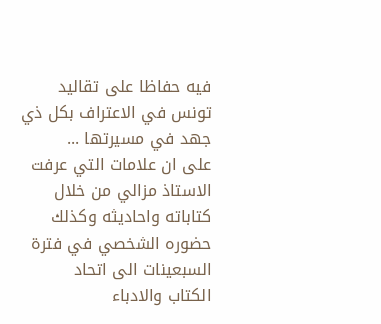فيه حفاظا على تقاليد
تونس في الاعتراف بكل ذي
جهد في مسيرتها ...
على ان علامات التي عرفت
الاستاذ مزالي من خلال
كتاباته واحاديثه وكذلك
حضوره الشخصي في فترة
السبعينات الى اتحاد
الكتاب والادباء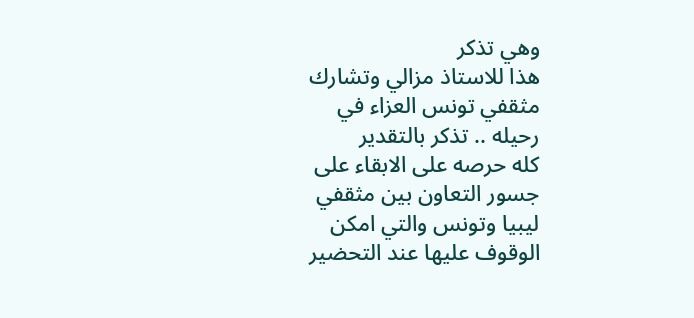وهي تذكر
هذا للاستاذ مزالي وتشارك
مثقفي تونس العزاء في
رحيله .. تذكر بالتقدير
كله حرصه على الابقاء على
جسور التعاون بين مثقفي
ليبيا وتونس والتي امكن
الوقوف عليها عند التحضير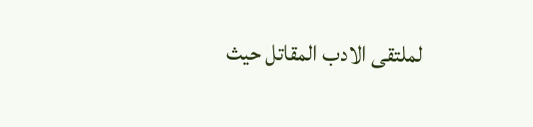لملتقى الادب المقاتل حيث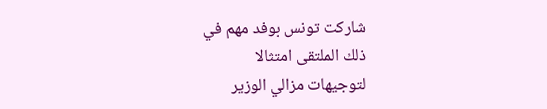شاركت تونس بوفد مهم في
ذلك الملتقى امتثالا
لتوجيهات مزالي الوزير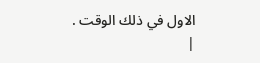الاول في ذلك الوقت .
|